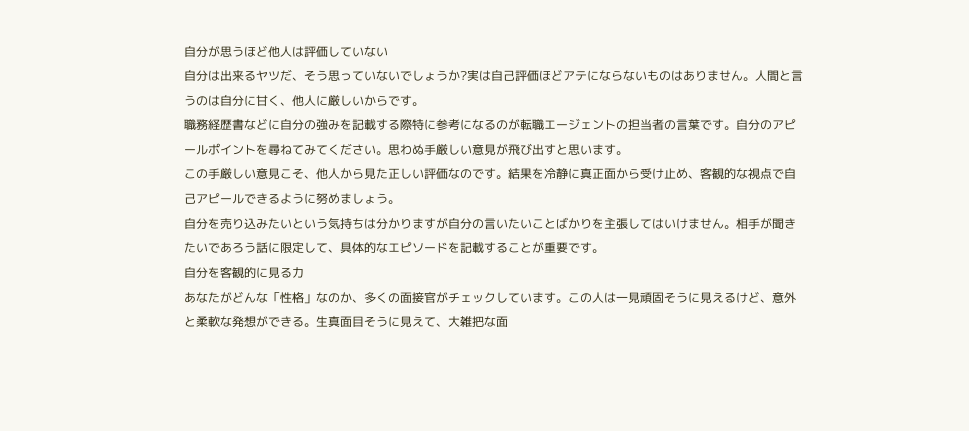自分が思うほど他人は評価していない
自分は出来るヤツだ、そう思っていないでしょうか?実は自己評価ほどアテにならないものはありません。人間と言うのは自分に甘く、他人に厳しいからです。
職務経歴書などに自分の強みを記載する際特に参考になるのが転職エージェントの担当者の言葉です。自分のアピールポイントを尋ねてみてください。思わぬ手厳しい意見が飛び出すと思います。
この手厳しい意見こそ、他人から見た正しい評価なのです。結果を冷静に真正面から受け止め、客観的な視点で自己アピールできるように努めましょう。
自分を売り込みたいという気持ちは分かりますが自分の言いたいことばかりを主張してはいけません。相手が聞きたいであろう話に限定して、具体的なエピソードを記載することが重要です。
自分を客観的に見る力
あなたがどんな「性格」なのか、多くの面接官がチェックしています。この人は一見頑固そうに見えるけど、意外と柔軟な発想ができる。生真面目そうに見えて、大雑把な面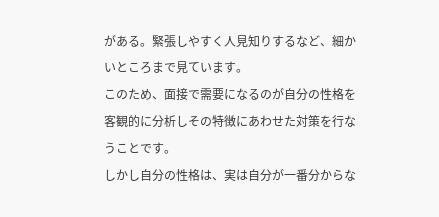がある。緊張しやすく人見知りするなど、細かいところまで見ています。
このため、面接で需要になるのが自分の性格を客観的に分析しその特徴にあわせた対策を行なうことです。
しかし自分の性格は、実は自分が一番分からな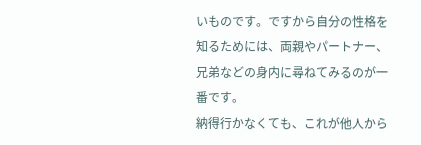いものです。ですから自分の性格を知るためには、両親やパートナー、兄弟などの身内に尋ねてみるのが一番です。
納得行かなくても、これが他人から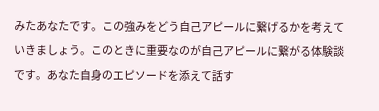みたあなたです。この強みをどう自己アピールに繋げるかを考えていきましょう。このときに重要なのが自己アピールに繋がる体験談です。あなた自身のエピソードを添えて話す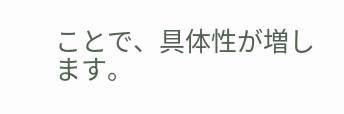ことで、具体性が増します。